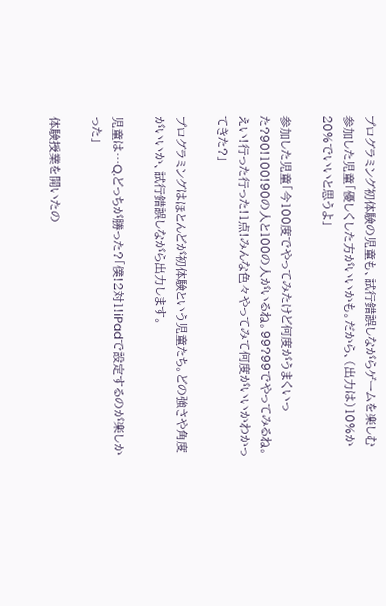プログラミング初体験の児童も、試行錯誤しながらゲームを楽しむ
参加した児童「優しくした方がいいかも。だから、(出力は)10%か20%でいいと思うよ」

参加した児童「今100度でやってみたけど何度がうまくいった?90!100!90の人と100の人がいるね。99?99でやってみるね。えい!行った行った!1点!みんな色々やってみて何度がいいかわかってきた?」

プログラミングはほとんどが初体験という児童たち。どの強さや角度がいいか、試行錯誤しながら出力します。

児童は…Q.どっちが勝った?「僕!2対1!iPadで設定するのが楽しかった」

体験授業を開いたの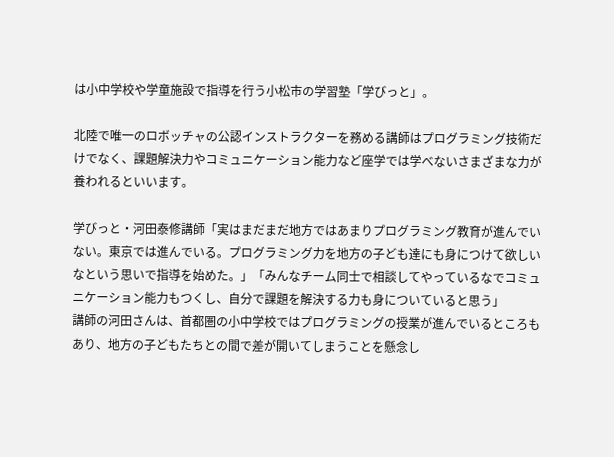は小中学校や学童施設で指導を行う小松市の学習塾「学びっと」。

北陸で唯一のロボッチャの公認インストラクターを務める講師はプログラミング技術だけでなく、課題解決力やコミュニケーション能力など座学では学べないさまざまな力が養われるといいます。

学びっと・河田泰修講師「実はまだまだ地方ではあまりプログラミング教育が進んでいない。東京では進んでいる。プログラミング力を地方の子ども達にも身につけて欲しいなという思いで指導を始めた。」「みんなチーム同士で相談してやっているなでコミュニケーション能力もつくし、自分で課題を解決する力も身についていると思う」
講師の河田さんは、首都圏の小中学校ではプログラミングの授業が進んでいるところもあり、地方の子どもたちとの間で差が開いてしまうことを懸念し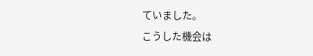ていました。
こうした機会は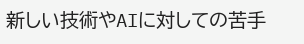新しい技術やAIに対しての苦手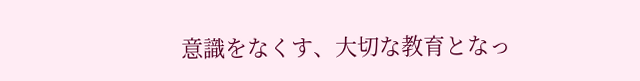意識をなくす、大切な教育となっ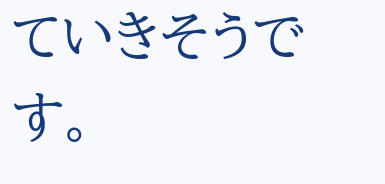ていきそうです。